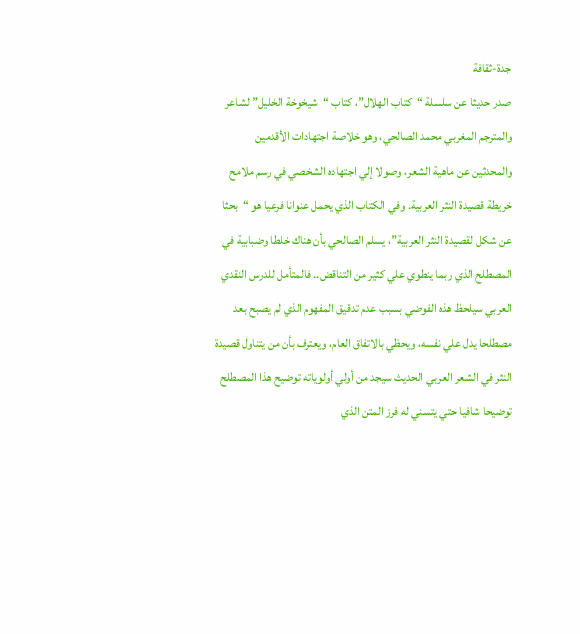جدة-ثقافة
صدر حديثا عن سلسلة “كتاب الهلال”، كتاب “شيخوخة الخليل” لشاعر والمترجم المغربي محمد الصالحي، وهو خلاصة اجتهادات الأقدمين والمحدثين عن ماهية الشعر، وصولا إلي اجتهاده الشخصي في رسم ملامح خريطة قصيدة النثر العربية. وفي الكتاب الذي يحمل عنوانا فرعيا هو “بحثا عن شكل لقصيدة النثر العربية”، يسلم الصالحي بأن هناك خلطا وضبابية في المصطلح الذي ربما ينطوي علي كثير من التناقض.. فالمتأمل للدرس النقدي العربي سيلحظ هذه الفوضي بسبب عدم تدقيق المفهوم الذي لم يصبح بعد مصطلحا يدل علي نفسه، ويحظي بالاتفاق العام، ويعترف بأن من يتناول قصيدة النثر في الشعر العربي الحديث سيجد من أولي أولوياته توضيح هذا المصطلح توضيحا شافيا حتي يتسني له فرز المتن الذي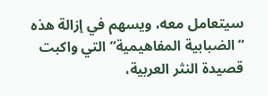سيتعامل معه، ويسهم في إزالة هذه “الضبابية المفاهيمية” التي واكبت قصيدة النثر العربية،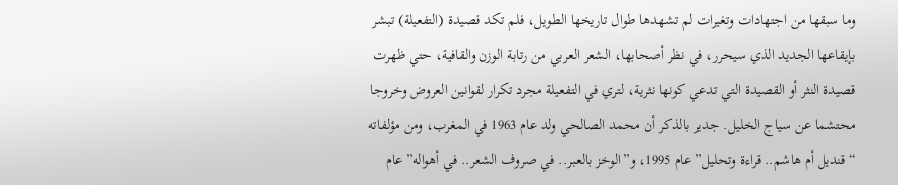وما سبقها من اجتهادات وتغيرات لم تشهدها طوال تاريخها الطويل، فلم تكد قصيدة (التفعيلة) تبشر بإيقاعها الجديد الذي سيحرر، في نظر أصحابها، الشعر العربي من رتابة الوزن والقافية، حتي ظهرت قصيدة النثر أو القصيدة التي تدعي كونها نثرية، لتري في التفعيلة مجرد تكرار لقوانين العروض وخروجا محتشما عن سياج الخليل. جدير بالذكر أن محمد الصالحي ولد عام 1963 في المغرب، ومن مؤلفاته “قنديل أم هاشم.. قراءة وتحليل” عام 1995، و”الوخز بالعبر.. في صروف الشعر.. في أهواله” عام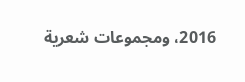2016، ومجموعات شعرية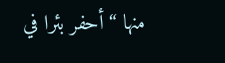منها “أحفر بئرا في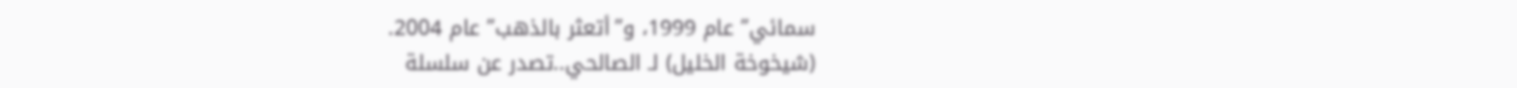سمائي” عام 1999، و”أتعثر بالذهب” عام 2004.
(شيخوخة الخليل) لـ الصالحي..تصدر عن سلسلة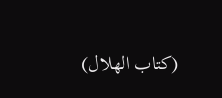(كتاب الهلال)